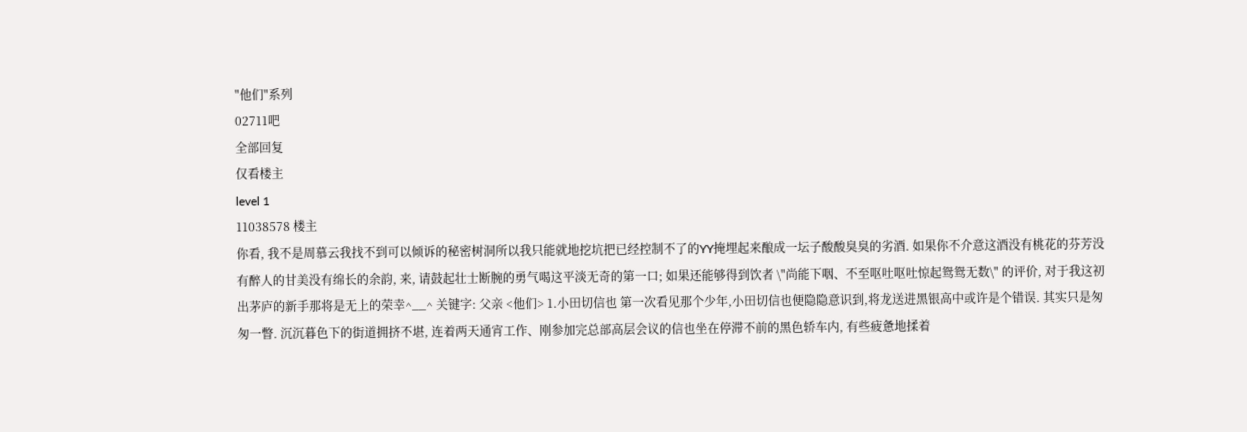"他们"系列
02711吧
全部回复
仅看楼主
level 1
11038578 楼主
你看, 我不是周慕云我找不到可以倾诉的秘密树洞所以我只能就地挖坑把已经控制不了的YY掩埋起来酿成一坛子酸酸臭臭的劣酒. 如果你不介意这酒没有桃花的芬芳没有醉人的甘美没有绵长的余韵, 来, 请鼓起壮士断腕的勇气喝这平淡无奇的第一口; 如果还能够得到饮者 \"尚能下咽、不至呕吐呕吐惊起鸳鸳无数\" 的评价, 对于我这初出茅庐的新手那将是无上的荣幸^__^ 关键字: 父亲 <他们> 1.小田切信也 第一次看见那个少年,小田切信也便隐隐意识到,将龙送进黑银高中或许是个错误. 其实只是匆匆一瞥. 沉沉暮色下的街道拥挤不堪, 连着两天通宵工作、刚参加完总部高层会议的信也坐在停滞不前的黑色轿车内, 有些疲惫地揉着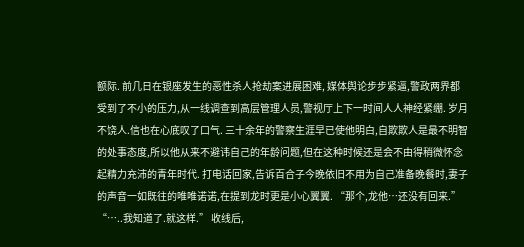额际. 前几日在银座发生的恶性杀人抢劫案进展困难, 媒体舆论步步紧逼,警政两界都受到了不小的压力,从一线调查到高层管理人员,警视厅上下一时间人人神经紧绷. 岁月不饶人.信也在心底叹了口气. 三十余年的警察生涯早已使他明白,自欺欺人是最不明智的处事态度,所以他从来不避讳自己的年龄问题,但在这种时候还是会不由得稍微怀念起精力充沛的青年时代. 打电话回家,告诉百合子今晚依旧不用为自己准备晚餐时,妻子的声音一如既往的唯唯诺诺,在提到龙时更是小心翼翼. “那个,龙他…还没有回来.” “…..我知道了.就这样.” 收线后,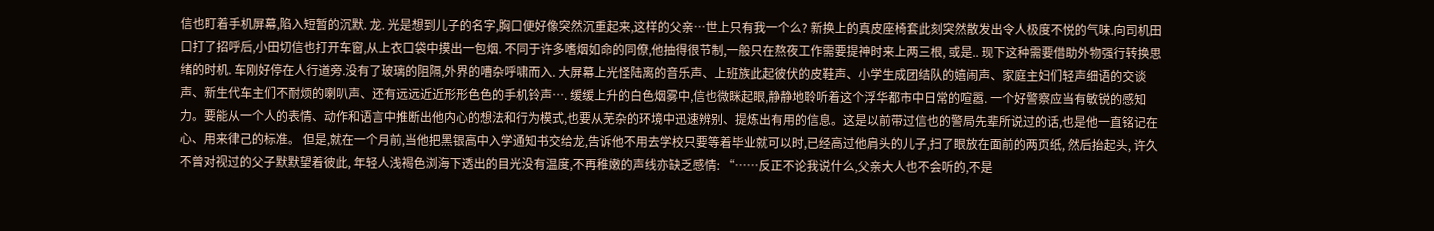信也盯着手机屏幕,陷入短暂的沉默. 龙. 光是想到儿子的名字,胸口便好像突然沉重起来,这样的父亲…世上只有我一个么? 新换上的真皮座椅套此刻突然散发出令人极度不悦的气味.向司机田口打了招呼后,小田切信也打开车窗,从上衣口袋中摸出一包烟. 不同于许多嗜烟如命的同僚,他抽得很节制,一般只在熬夜工作需要提神时来上两三根, 或是.. 现下这种需要借助外物强行转换思绪的时机. 车刚好停在人行道旁.没有了玻璃的阻隔,外界的嘈杂呼啸而入. 大屏幕上光怪陆离的音乐声、上班族此起彼伏的皮鞋声、小学生成团结队的嬉闹声、家庭主妇们轻声细语的交谈声、新生代车主们不耐烦的喇叭声、还有远远近近形形色色的手机铃声…. 缓缓上升的白色烟雾中,信也微眯起眼,静静地聆听着这个浮华都市中日常的喧嚣. 一个好警察应当有敏锐的感知力。要能从一个人的表情、动作和语言中推断出他内心的想法和行为模式,也要从芜杂的环境中迅速辨别、提炼出有用的信息。这是以前带过信也的警局先辈所说过的话,也是他一直铭记在心、用来律己的标准。 但是,就在一个月前,当他把黑银高中入学通知书交给龙,告诉他不用去学校只要等着毕业就可以时,已经高过他肩头的儿子,扫了眼放在面前的两页纸, 然后抬起头, 许久不曾对视过的父子默默望着彼此, 年轻人浅褐色浏海下透出的目光没有温度,不再稚嫩的声线亦缺乏感情: “……反正不论我说什么,父亲大人也不会听的,不是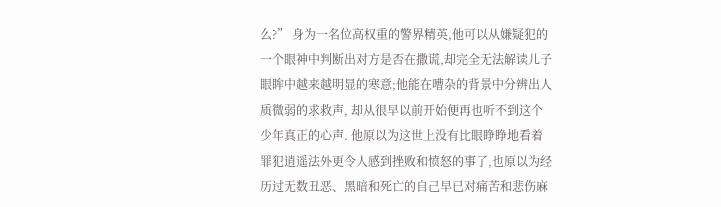么?” 身为一名位高权重的警界精英,他可以从嫌疑犯的一个眼神中判断出对方是否在撒谎,却完全无法解读儿子眼眸中越来越明显的寒意;他能在嘈杂的背景中分辨出人质微弱的求救声, 却从很早以前开始便再也听不到这个少年真正的心声. 他原以为这世上没有比眼睁睁地看着罪犯逍遥法外更令人感到挫败和愤怒的事了,也原以为经历过无数丑恶、黑暗和死亡的自己早已对痛苦和悲伤麻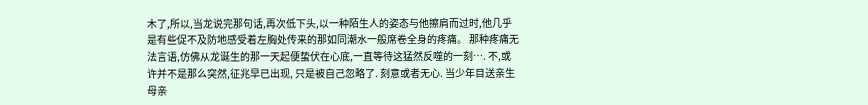木了,所以,当龙说完那句话,再次低下头,以一种陌生人的姿态与他擦肩而过时,他几乎是有些促不及防地感受着左胸处传来的那如同潮水一般席卷全身的疼痛。 那种疼痛无法言语,仿佛从龙诞生的那一天起便蛰伏在心底,一直等待这猛然反噬的一刻…. 不,或许并不是那么突然,征兆早已出现, 只是被自己忽略了. 刻意或者无心. 当少年目送亲生母亲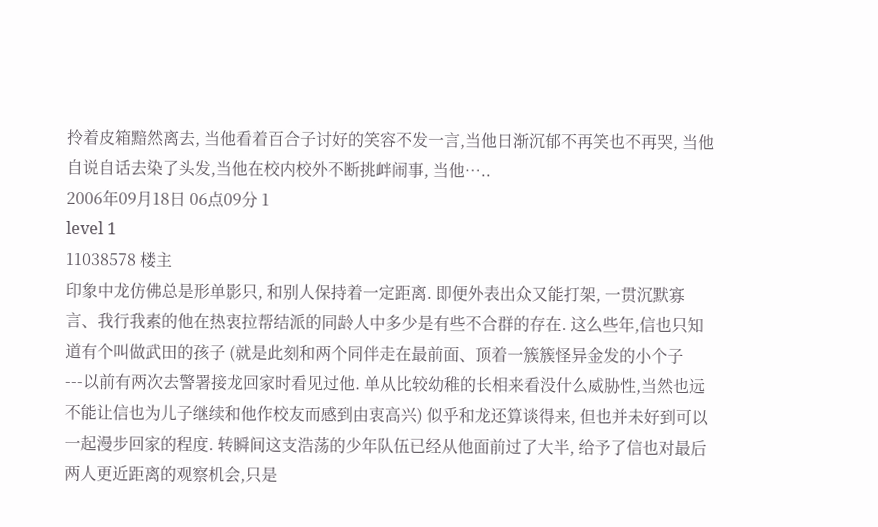拎着皮箱黯然离去, 当他看着百合子讨好的笑容不发一言,当他日渐沉郁不再笑也不再哭, 当他自说自话去染了头发,当他在校内校外不断挑衅闹事, 当他…..
2006年09月18日 06点09分 1
level 1
11038578 楼主
印象中龙仿佛总是形单影只, 和别人保持着一定距离. 即便外表出众又能打架, 一贯沉默寡言、我行我素的他在热衷拉帮结派的同龄人中多少是有些不合群的存在. 这么些年,信也只知道有个叫做武田的孩子 (就是此刻和两个同伴走在最前面、顶着一簇簇怪异金发的小个子---以前有两次去警署接龙回家时看见过他. 单从比较幼稚的长相来看没什么威胁性,当然也远不能让信也为儿子继续和他作校友而感到由衷高兴) 似乎和龙还算谈得来, 但也并未好到可以一起漫步回家的程度. 转瞬间这支浩荡的少年队伍已经从他面前过了大半, 给予了信也对最后两人更近距离的观察机会,只是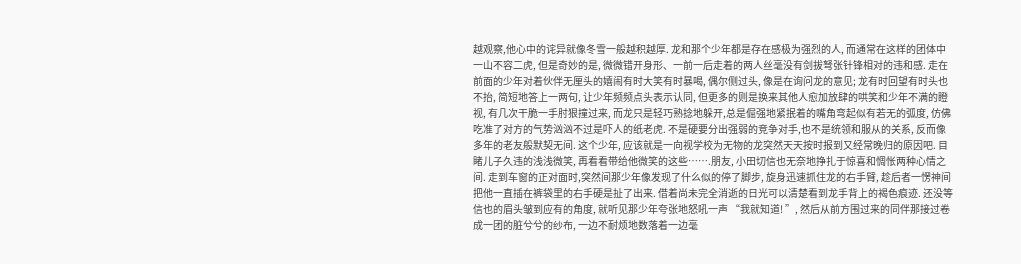越观察,他心中的诧异就像冬雪一般越积越厚. 龙和那个少年都是存在感极为强烈的人, 而通常在这样的团体中一山不容二虎, 但是奇妙的是, 微微错开身形、一前一后走着的两人丝毫没有剑拔弩张针锋相对的违和感. 走在前面的少年对着伙伴无厘头的嬉闹有时大笑有时暴喝, 偶尔侧过头, 像是在询问龙的意见; 龙有时回望有时头也不抬, 简短地答上一两句, 让少年频频点头表示认同, 但更多的则是换来其他人愈加放肆的哄笑和少年不满的瞪视, 有几次干脆一手肘狠撞过来, 而龙只是轻巧熟捻地躲开,总是倔强地紧抿着的嘴角弯起似有若无的弧度, 仿佛吃准了对方的气势汹汹不过是吓人的纸老虎. 不是硬要分出强弱的竞争对手,也不是统领和服从的关系, 反而像多年的老友般默契无间. 这个少年, 应该就是一向视学校为无物的龙突然天天按时报到又经常晚归的原因吧. 目睹儿子久违的浅浅微笑, 再看看带给他微笑的这些…….朋友, 小田切信也无奈地挣扎于惊喜和惆怅两种心情之间. 走到车窗的正对面时,突然间那少年像发现了什么似的停了脚步, 旋身迅速抓住龙的右手臂, 趁后者一愣神间把他一直插在裤袋里的右手硬是扯了出来. 借着尚未完全消逝的日光可以清楚看到龙手背上的褐色痕迹. 还没等信也的眉头皱到应有的角度, 就听见那少年夸张地怒吼一声 “我就知道! ”, 然后从前方围过来的同伴那接过卷成一团的脏兮兮的纱布, 一边不耐烦地数落着一边毫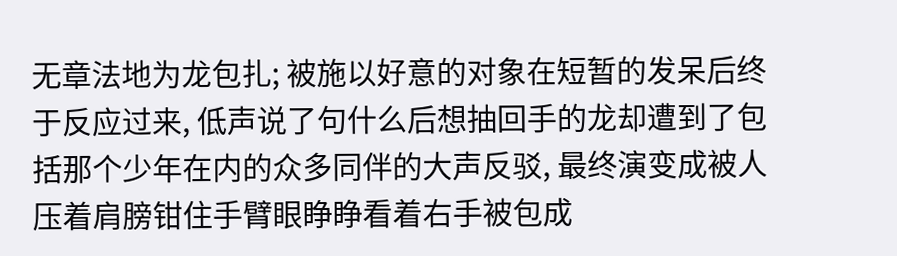无章法地为龙包扎; 被施以好意的对象在短暂的发呆后终于反应过来, 低声说了句什么后想抽回手的龙却遭到了包括那个少年在内的众多同伴的大声反驳, 最终演变成被人压着肩膀钳住手臂眼睁睁看着右手被包成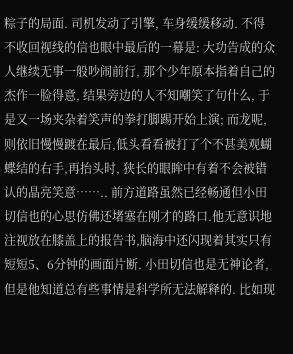粽子的局面. 司机发动了引擎, 车身缓缓移动. 不得不收回视线的信也眼中最后的一幕是: 大功告成的众人继续无事一般吵闹前行, 那个少年原本指着自己的杰作一脸得意, 结果旁边的人不知嘲笑了句什么, 于是又一场夹杂着笑声的拳打脚踢开始上演; 而龙呢, 则依旧慢慢踱在最后,低头看看被打了个不甚美观蝴蝶结的右手,再抬头时, 狭长的眼眸中有着不会被错认的晶亮笑意…….. 前方道路虽然已经畅通但小田切信也的心思仿佛还堵塞在刚才的路口.他无意识地注视放在膝盖上的报告书,脑海中还闪现着其实只有短短5、6分钟的画面片断. 小田切信也是无神论者, 但是他知道总有些事情是科学所无法解释的. 比如现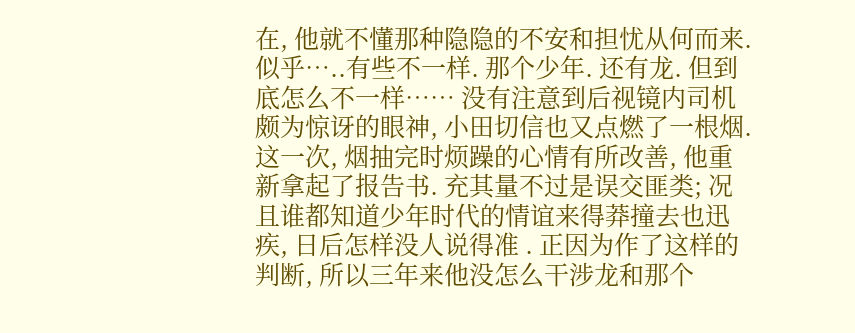在, 他就不懂那种隐隐的不安和担忧从何而来. 似乎…..有些不一样. 那个少年. 还有龙. 但到底怎么不一样…… 没有注意到后视镜内司机颇为惊讶的眼神, 小田切信也又点燃了一根烟. 这一次, 烟抽完时烦躁的心情有所改善, 他重新拿起了报告书. 充其量不过是误交匪类; 况且谁都知道少年时代的情谊来得莽撞去也迅疾, 日后怎样没人说得准 . 正因为作了这样的判断, 所以三年来他没怎么干涉龙和那个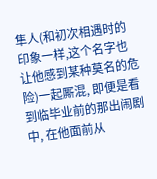隼人(和初次相遇时的印象一样,这个名字也让他感到某种莫名的危险)一起厮混, 即便是看到临毕业前的那出闹剧中, 在他面前从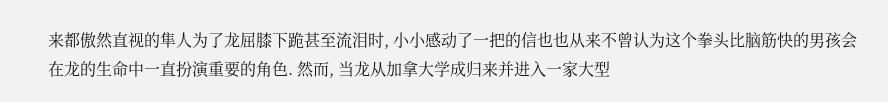来都傲然直视的隼人为了龙屈膝下跪甚至流泪时, 小小感动了一把的信也也从来不曾认为这个拳头比脑筋快的男孩会在龙的生命中一直扮演重要的角色. 然而, 当龙从加拿大学成归来并进入一家大型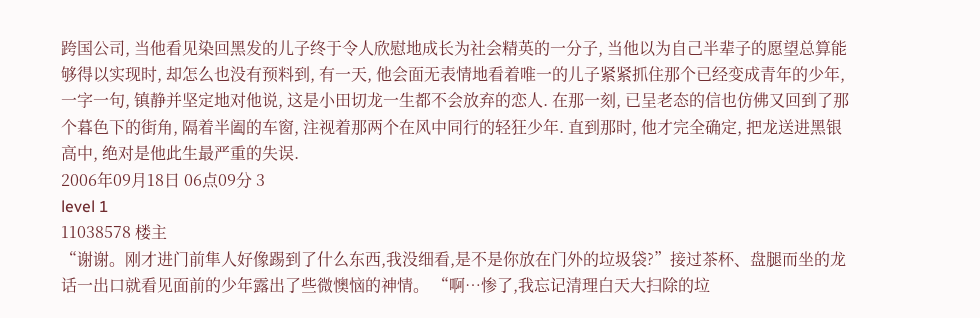跨国公司, 当他看见染回黑发的儿子终于令人欣慰地成长为社会精英的一分子, 当他以为自己半辈子的愿望总算能够得以实现时, 却怎么也没有预料到, 有一天, 他会面无表情地看着唯一的儿子紧紧抓住那个已经变成青年的少年, 一字一句, 镇静并坚定地对他说, 这是小田切龙一生都不会放弃的恋人. 在那一刻, 已呈老态的信也仿佛又回到了那个暮色下的街角, 隔着半阖的车窗, 注视着那两个在风中同行的轻狂少年. 直到那时, 他才完全确定, 把龙送进黑银高中, 绝对是他此生最严重的失误.
2006年09月18日 06点09分 3
level 1
11038578 楼主
“谢谢。刚才进门前隼人好像踢到了什么东西,我没细看,是不是你放在门外的垃圾袋?”接过茶杯、盘腿而坐的龙话一出口就看见面前的少年露出了些微懊恼的神情。 “啊…惨了,我忘记清理白天大扫除的垃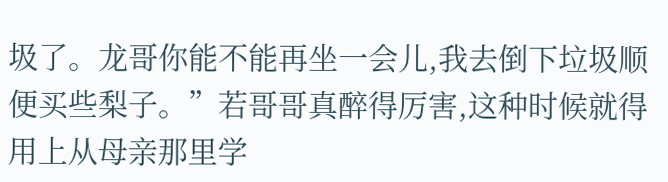圾了。龙哥你能不能再坐一会儿,我去倒下垃圾顺便买些梨子。”若哥哥真醉得厉害,这种时候就得用上从母亲那里学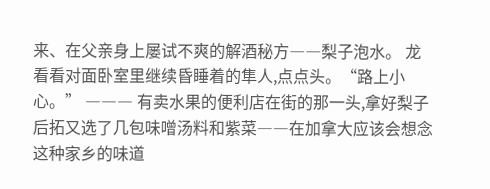来、在父亲身上屡试不爽的解酒秘方――梨子泡水。 龙看看对面卧室里继续昏睡着的隼人,点点头。“路上小心。” ――― 有卖水果的便利店在街的那一头,拿好梨子后拓又选了几包味噌汤料和紫菜――在加拿大应该会想念这种家乡的味道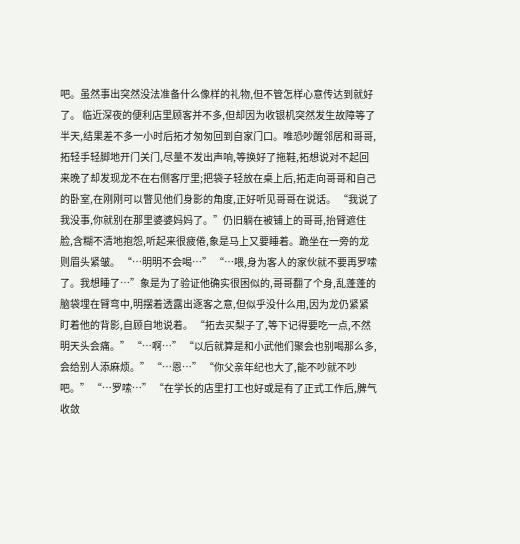吧。虽然事出突然没法准备什么像样的礼物,但不管怎样心意传达到就好了。 临近深夜的便利店里顾客并不多,但却因为收银机突然发生故障等了半天,结果差不多一小时后拓才匆匆回到自家门口。唯恐吵醒邻居和哥哥,拓轻手轻脚地开门关门,尽量不发出声响,等换好了拖鞋,拓想说对不起回来晚了却发现龙不在右侧客厅里;把袋子轻放在桌上后,拓走向哥哥和自己的卧室,在刚刚可以瞥见他们身影的角度,正好听见哥哥在说话。 “我说了我没事,你就别在那里婆婆妈妈了。”仍旧躺在被铺上的哥哥,抬臂遮住脸,含糊不清地抱怨,听起来很疲倦,象是马上又要睡着。跪坐在一旁的龙则眉头紧皱。 “…明明不会喝…” “…喂,身为客人的家伙就不要再罗嗦了。我想睡了…”象是为了验证他确实很困似的,哥哥翻了个身,乱蓬蓬的脑袋埋在臂弯中,明摆着透露出逐客之意,但似乎没什么用,因为龙仍紧紧盯着他的背影,自顾自地说着。 “拓去买梨子了,等下记得要吃一点,不然明天头会痛。” “…啊…” “以后就算是和小武他们聚会也别喝那么多,会给别人添麻烦。” “…恩…” “你父亲年纪也大了,能不吵就不吵吧。” “…罗嗦…” “在学长的店里打工也好或是有了正式工作后,脾气收敛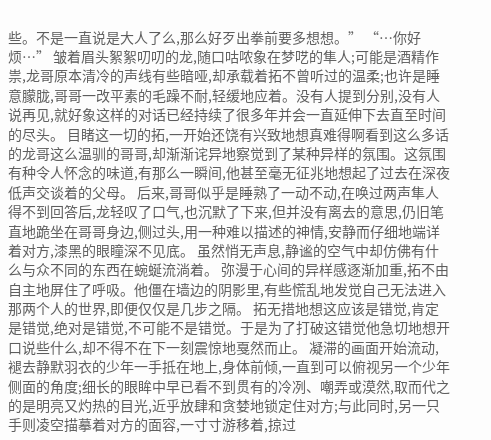些。不是一直说是大人了么,那么好歹出拳前要多想想。” “…你好烦…” 皱着眉头絮絮叨叨的龙,随口咕哝象在梦呓的隼人;可能是酒精作祟,龙哥原本清冷的声线有些暗哑,却承载着拓不曾听过的温柔;也许是睡意朦胧,哥哥一改平素的毛躁不耐,轻缓地应着。没有人提到分别,没有人说再见,就好象这样的对话已经持续了很多年并会一直延伸下去直至时间的尽头。 目睹这一切的拓,一开始还饶有兴致地想真难得啊看到这么多话的龙哥这么温驯的哥哥,却渐渐诧异地察觉到了某种异样的氛围。这氛围有种令人怀念的味道,有那么一瞬间,他甚至毫无征兆地想起了过去在深夜低声交谈着的父母。 后来,哥哥似乎是睡熟了一动不动,在唤过两声隼人得不到回答后,龙轻叹了口气,也沉默了下来,但并没有离去的意思,仍旧笔直地跪坐在哥哥身边,侧过头,用一种难以描述的神情,安静而仔细地端详着对方,漆黑的眼瞳深不见底。 虽然悄无声息,静谧的空气中却仿佛有什么与众不同的东西在蜿蜒流淌着。 弥漫于心间的异样感逐渐加重,拓不由自主地屏住了呼吸。他僵在墙边的阴影里,有些慌乱地发觉自己无法进入那两个人的世界,即便仅仅是几步之隔。 拓无措地想这应该是错觉,肯定是错觉,绝对是错觉,不可能不是错觉。于是为了打破这错觉他急切地想开口说些什么,却不得不在下一刻震惊地戛然而止。 凝滞的画面开始流动,褪去静默羽衣的少年一手抵在地上,身体前倾,一直到可以俯视另一个少年侧面的角度;细长的眼眸中早已看不到贯有的冷冽、嘲弄或漠然,取而代之的是明亮又灼热的目光,近乎放肆和贪婪地锁定住对方;与此同时,另一只手则凌空描摹着对方的面容,一寸寸游移着,掠过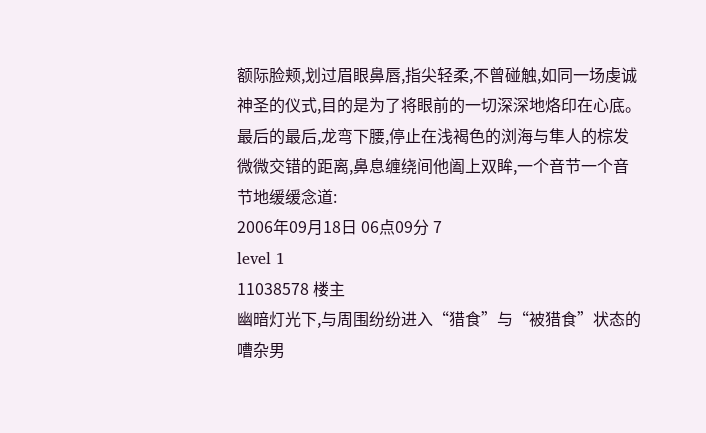额际脸颊,划过眉眼鼻唇,指尖轻柔,不曾碰触,如同一场虔诚神圣的仪式,目的是为了将眼前的一切深深地烙印在心底。最后的最后,龙弯下腰,停止在浅褐色的浏海与隼人的棕发微微交错的距离,鼻息缠绕间他阖上双眸,一个音节一个音节地缓缓念道:
2006年09月18日 06点09分 7
level 1
11038578 楼主
幽暗灯光下,与周围纷纷进入“猎食”与“被猎食”状态的嘈杂男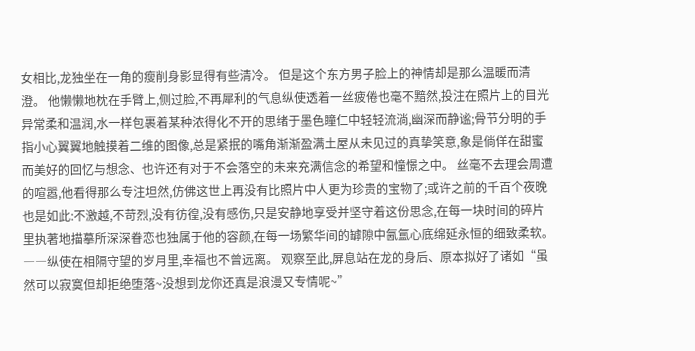女相比,龙独坐在一角的瘦削身影显得有些清冷。 但是这个东方男子脸上的神情却是那么温暖而清澄。 他懒懒地枕在手臂上,侧过脸,不再犀利的气息纵使透着一丝疲倦也毫不黯然,投注在照片上的目光异常柔和温润,水一样包裹着某种浓得化不开的思绪于墨色瞳仁中轻轻流淌,幽深而静谧;骨节分明的手指小心翼翼地触摸着二维的图像,总是紧抿的嘴角渐渐盈满土屋从未见过的真挚笑意,象是倘佯在甜蜜而美好的回忆与想念、也许还有对于不会落空的未来充满信念的希望和憧憬之中。 丝毫不去理会周遭的喧嚣,他看得那么专注坦然,仿佛这世上再没有比照片中人更为珍贵的宝物了;或许之前的千百个夜晚也是如此:不激越,不苛烈,没有彷徨,没有感伤,只是安静地享受并坚守着这份思念,在每一块时间的碎片里执著地描摹所深深眷恋也独属于他的容颜,在每一场繁华间的罅隙中氤氲心底绵延永恒的细致柔软。 ――纵使在相隔守望的岁月里,幸福也不曾远离。 观察至此,屏息站在龙的身后、原本拟好了诸如“虽然可以寂寞但却拒绝堕落~没想到龙你还真是浪漫又专情呢~”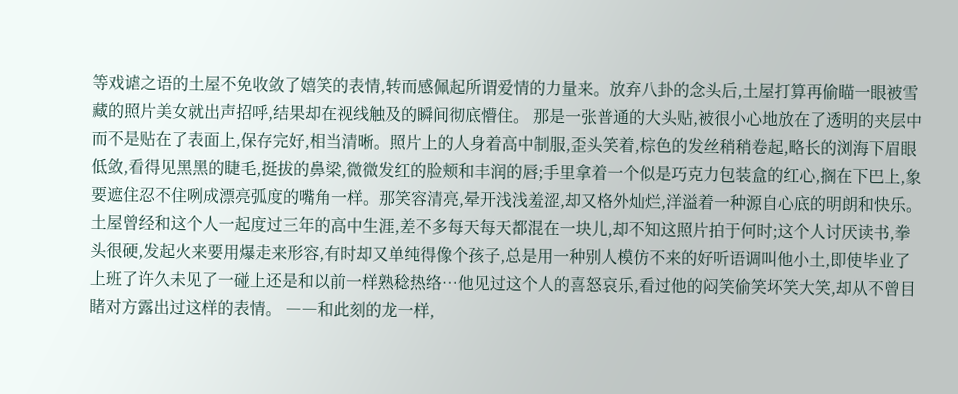等戏谑之语的土屋不免收敛了嬉笑的表情,转而感佩起所谓爱情的力量来。放弃八卦的念头后,土屋打算再偷瞄一眼被雪藏的照片美女就出声招呼,结果却在视线触及的瞬间彻底懵住。 那是一张普通的大头贴,被很小心地放在了透明的夹层中而不是贴在了表面上,保存完好,相当清晰。照片上的人身着高中制服,歪头笑着,棕色的发丝稍稍卷起,略长的浏海下眉眼低敛,看得见黑黑的睫毛,挺拔的鼻梁,微微发红的脸颊和丰润的唇;手里拿着一个似是巧克力包装盒的红心,搁在下巴上,象要遮住忍不住咧成漂亮弧度的嘴角一样。那笑容清亮,晕开浅浅羞涩,却又格外灿烂,洋溢着一种源自心底的明朗和快乐。 土屋曾经和这个人一起度过三年的高中生涯,差不多每天每天都混在一块儿,却不知这照片拍于何时;这个人讨厌读书,拳头很硬,发起火来要用爆走来形容,有时却又单纯得像个孩子,总是用一种别人模仿不来的好听语调叫他小土,即使毕业了上班了许久未见了一碰上还是和以前一样熟稔热络…他见过这个人的喜怒哀乐,看过他的闷笑偷笑坏笑大笑,却从不曾目睹对方露出过这样的表情。 ――和此刻的龙一样,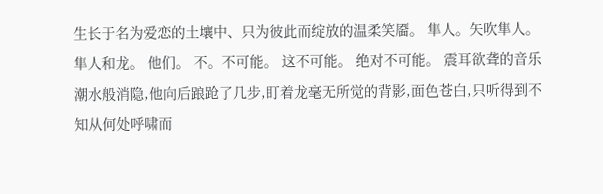生长于名为爱恋的土壤中、只为彼此而绽放的温柔笑靥。 隼人。矢吹隼人。 隼人和龙。 他们。 不。不可能。 这不可能。 绝对不可能。 震耳欲聋的音乐潮水般消隐,他向后踉跄了几步,盯着龙毫无所觉的背影,面色苍白,只听得到不知从何处呼啸而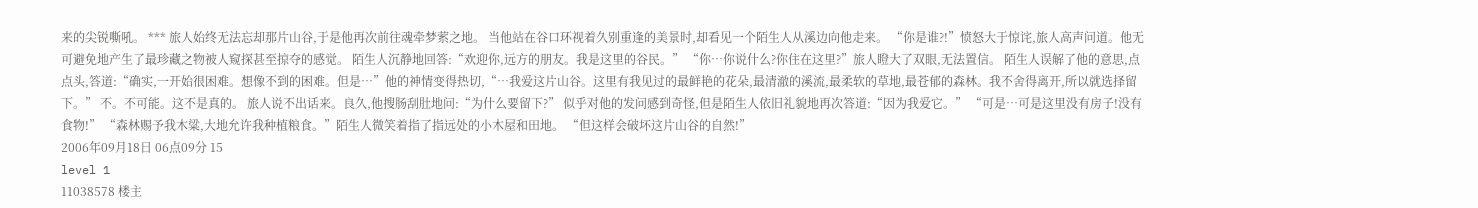来的尖锐嘶吼。 *** 旅人始终无法忘却那片山谷,于是他再次前往魂牵梦萦之地。 当他站在谷口环视着久别重逢的美景时,却看见一个陌生人从溪边向他走来。 “你是谁?!”愤怒大于惊诧,旅人高声问道。他无可避免地产生了最珍藏之物被人窥探甚至掠夺的感觉。 陌生人沉静地回答:“欢迎你,远方的朋友。我是这里的谷民。” “你…你说什么?你住在这里?”旅人瞪大了双眼,无法置信。 陌生人误解了他的意思,点点头,答道:“确实,一开始很困难。想像不到的困难。但是…”他的神情变得热切,“…我爱这片山谷。这里有我见过的最鲜艳的花朵,最清澈的溪流,最柔软的草地,最苍郁的森林。我不舍得离开,所以就选择留下。” 不。不可能。这不是真的。 旅人说不出话来。良久,他搜肠刮肚地问:“为什么要留下?” 似乎对他的发问感到奇怪,但是陌生人依旧礼貌地再次答道:“因为我爱它。” “可是…可是这里没有房子!没有食物!” “森林赐予我木粱,大地允许我种植粮食。”陌生人微笑着指了指远处的小木屋和田地。 “但这样会破坏这片山谷的自然!”
2006年09月18日 06点09分 15
level 1
11038578 楼主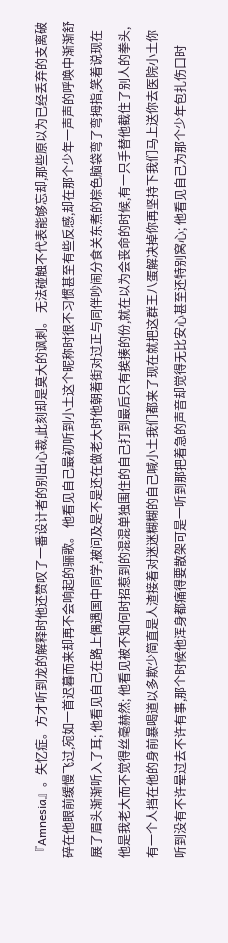『Amnesia』。失忆症。方才听到龙的解释时他还赞叹了一番设计者的别出心裁,此刻却是莫大的讽刺。 无法碰触不代表能够忘却,那些原以为已经丢弃的支离破碎在他眼前缓慢飞过,宛如一首迟暮而来却再不会响起的骊歌。 他看见自己最初听到小土这个昵称时很不习惯甚至有些反感,却在那个少年一声声的呼唤中渐渐舒展了眉头渐渐听入了耳; 他看见自己在路上偶遇国中同学,被问及是不是还在做老大时他朝着街对过正与同伴吵闹分食关东煮的棕色脑袋弯了弯拇指,笑着说现在他是我老大而不觉得丝毫赫然; 他看见被不知何时招惹到的混混单独围住的自己打到最后只有挨揍的份,就在以为会丧命的时候,有一只手替他截住了别人的拳头,有一个人挡在他的身前暴喝道以多欺少简直是人渣接着对迷迷糊糊的自己喊小土我们都来了现在就把这群王八蛋解决掉你再坚持下我们马上送你去医院小土你听到没有不许晕过去不许有事,那个时候他浑身都痛得要散架可是一听到那把着急的声音却觉得无比安心甚至还特别窝心; 他看见自己为那个少年包扎伤口时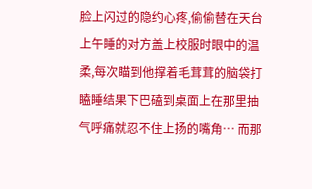脸上闪过的隐约心疼,偷偷替在天台上午睡的对方盖上校服时眼中的温柔,每次瞄到他撑着毛茸茸的脑袋打瞌睡结果下巴磕到桌面上在那里抽气呼痛就忍不住上扬的嘴角… 而那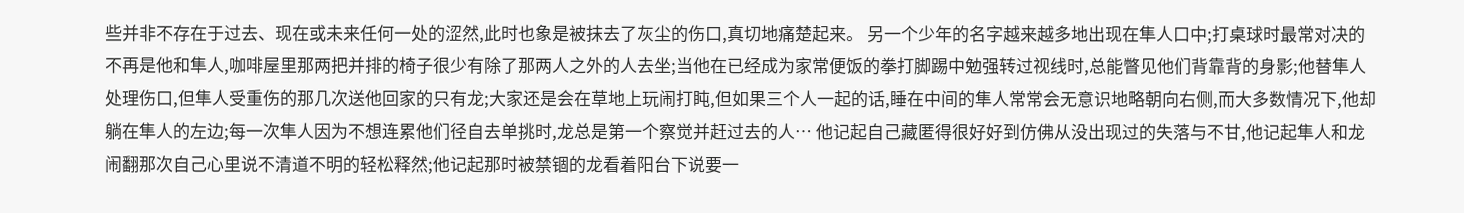些并非不存在于过去、现在或未来任何一处的涩然,此时也象是被抹去了灰尘的伤口,真切地痛楚起来。 另一个少年的名字越来越多地出现在隼人口中;打桌球时最常对决的不再是他和隼人,咖啡屋里那两把并排的椅子很少有除了那两人之外的人去坐;当他在已经成为家常便饭的拳打脚踢中勉强转过视线时,总能瞥见他们背靠背的身影;他替隼人处理伤口,但隼人受重伤的那几次送他回家的只有龙;大家还是会在草地上玩闹打盹,但如果三个人一起的话,睡在中间的隼人常常会无意识地略朝向右侧,而大多数情况下,他却躺在隼人的左边;每一次隼人因为不想连累他们径自去单挑时,龙总是第一个察觉并赶过去的人… 他记起自己藏匿得很好好到仿佛从没出现过的失落与不甘,他记起隼人和龙闹翻那次自己心里说不清道不明的轻松释然;他记起那时被禁锢的龙看着阳台下说要一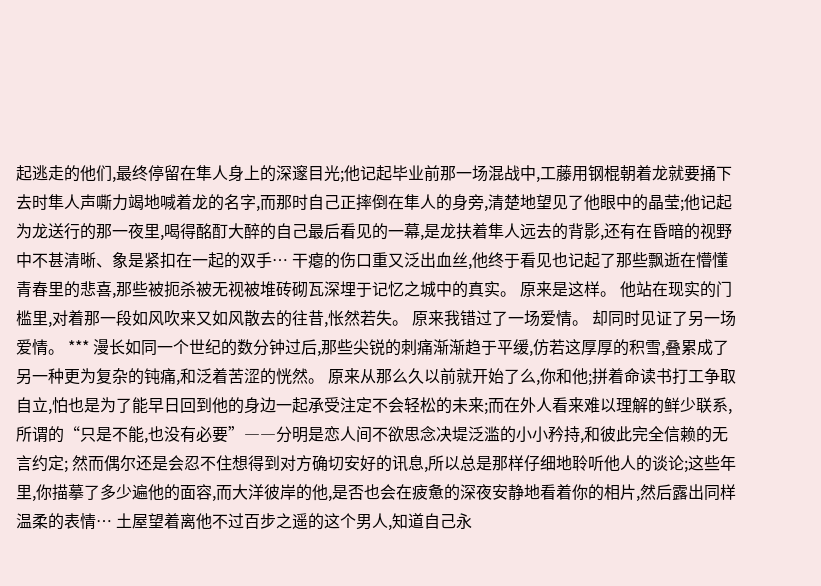起逃走的他们,最终停留在隼人身上的深邃目光;他记起毕业前那一场混战中,工藤用钢棍朝着龙就要捅下去时隼人声嘶力竭地喊着龙的名字,而那时自己正摔倒在隼人的身旁,清楚地望见了他眼中的晶莹;他记起为龙送行的那一夜里,喝得酩酊大醉的自己最后看见的一幕,是龙扶着隼人远去的背影,还有在昏暗的视野中不甚清晰、象是紧扣在一起的双手… 干瘪的伤口重又泛出血丝,他终于看见也记起了那些飘逝在懵懂青春里的悲喜,那些被扼杀被无视被堆砖砌瓦深埋于记忆之城中的真实。 原来是这样。 他站在现实的门槛里,对着那一段如风吹来又如风散去的往昔,怅然若失。 原来我错过了一场爱情。 却同时见证了另一场爱情。 *** 漫长如同一个世纪的数分钟过后,那些尖锐的刺痛渐渐趋于平缓,仿若这厚厚的积雪,叠累成了另一种更为复杂的钝痛,和泛着苦涩的恍然。 原来从那么久以前就开始了么,你和他;拼着命读书打工争取自立,怕也是为了能早日回到他的身边一起承受注定不会轻松的未来;而在外人看来难以理解的鲜少联系,所谓的“只是不能,也没有必要”――分明是恋人间不欲思念决堤泛滥的小小矜持,和彼此完全信赖的无言约定; 然而偶尔还是会忍不住想得到对方确切安好的讯息,所以总是那样仔细地聆听他人的谈论;这些年里,你描摹了多少遍他的面容,而大洋彼岸的他,是否也会在疲惫的深夜安静地看着你的相片,然后露出同样温柔的表情… 土屋望着离他不过百步之遥的这个男人,知道自己永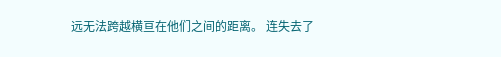远无法跨越横亘在他们之间的距离。 连失去了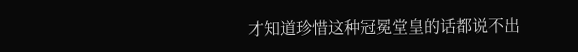才知道珍惜这种冠冕堂皇的话都说不出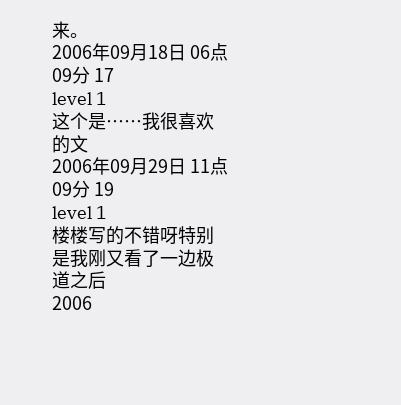来。
2006年09月18日 06点09分 17
level 1
这个是……我很喜欢的文
2006年09月29日 11点09分 19
level 1
楼楼写的不错呀特别是我刚又看了一边极道之后
2006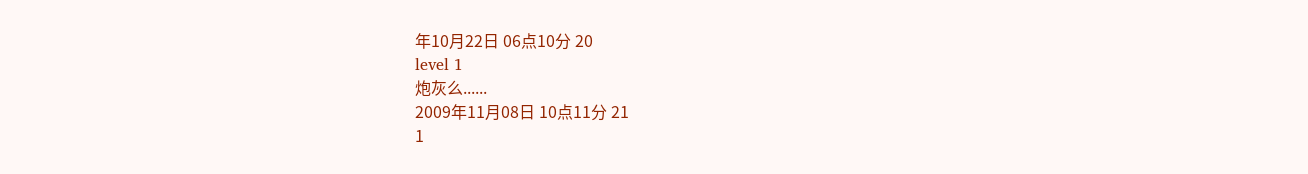年10月22日 06点10分 20
level 1
炮灰么......
2009年11月08日 10点11分 21
1